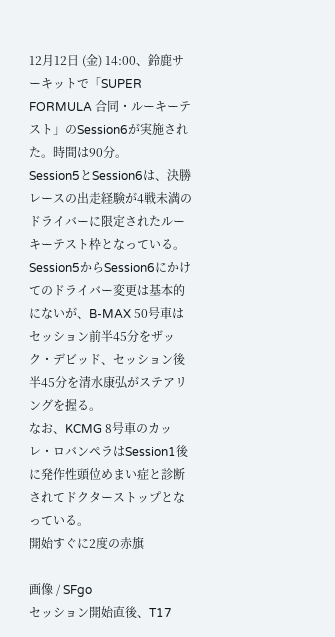12月12日 (金) 14:00、鈴鹿サーキットで「SUPER FORMULA 合同・ルーキーテスト」のSession6が実施された。時間は90分。
Session5とSession6は、決勝レースの出走経験が4戦未満のドライバーに限定されたルーキーテスト枠となっている。
Session5からSession6にかけてのドライバー変更は基本的にないが、B-MAX 50号車はセッション前半45分をザック・デビッド、セッション後半45分を清水康弘がステアリングを握る。
なお、KCMG 8号車のカッレ・ロバンペラはSession1後に発作性頭位めまい症と診断されてドクターストップとなっている。
開始すぐに2度の赤旗

画像 / SFgo
セッション開始直後、T17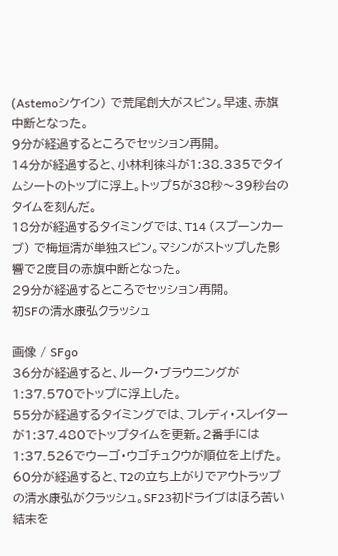(Astemoシケイン) で荒尾創大がスピン。早速、赤旗中断となった。
9分が経過するところでセッション再開。
14分が経過すると、小林利徠斗が1:38.335でタイムシートのトップに浮上。トップ5が38秒〜39秒台のタイムを刻んだ。
18分が経過するタイミングでは、T14 (スプーンカーブ) で梅垣清が単独スピン。マシンがストップした影響で2度目の赤旗中断となった。
29分が経過するところでセッション再開。
初SFの清水康弘クラッシュ

画像 / SFgo
36分が経過すると、ルーク・ブラウニングが1:37.570でトップに浮上した。
55分が経過するタイミングでは、フレディ・スレイターが1:37.480でトップタイムを更新。2番手には1:37.526でウーゴ・ウゴチュクウが順位を上げた。
60分が経過すると、T2の立ち上がりでアウトラップの清水康弘がクラッシュ。SF23初ドライブはほろ苦い結末を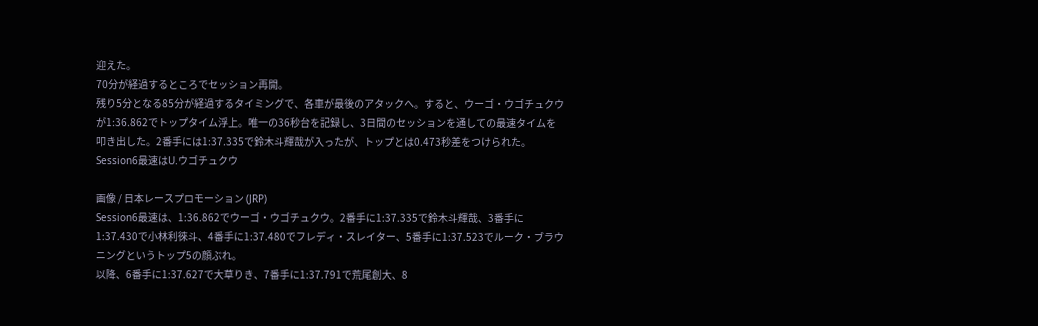迎えた。
70分が経過するところでセッション再開。
残り5分となる85分が経過するタイミングで、各車が最後のアタックへ。すると、ウーゴ・ウゴチュクウが1:36.862でトップタイム浮上。唯一の36秒台を記録し、3日間のセッションを通しての最速タイムを叩き出した。2番手には1:37.335で鈴木斗輝哉が入ったが、トップとは0.473秒差をつけられた。
Session6最速はU.ウゴチュクウ

画像 / 日本レースプロモーション (JRP)
Session6最速は、1:36.862でウーゴ・ウゴチュクウ。2番手に1:37.335で鈴木斗輝哉、3番手に1:37.430で小林利徠斗、4番手に1:37.480でフレディ・スレイター、5番手に1:37.523でルーク・ブラウニングというトップ5の顔ぶれ。
以降、6番手に1:37.627で大草りき、7番手に1:37.791で荒尾創大、8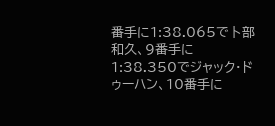番手に1:38.065で卜部和久、9番手に1:38.350でジャック・ドゥーハン、10番手に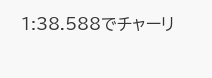1:38.588でチャーリ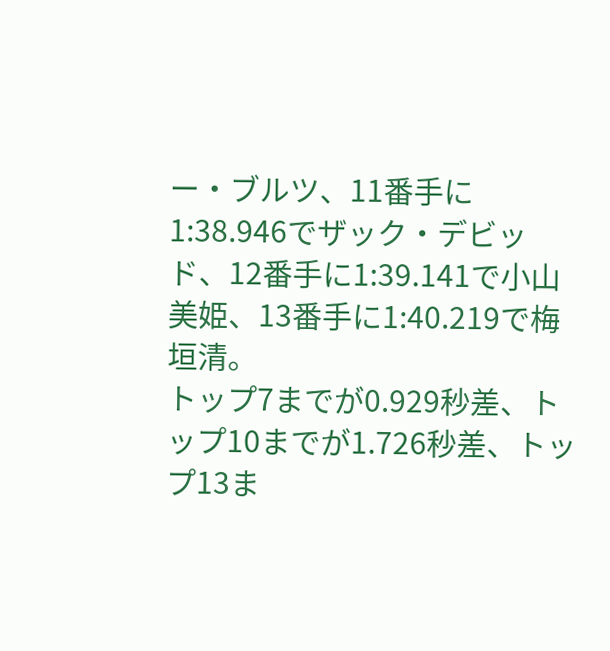ー・ブルツ、11番手に1:38.946でザック・デビッド、12番手に1:39.141で小山美姫、13番手に1:40.219で梅垣清。
トップ7までが0.929秒差、トップ10までが1.726秒差、トップ13ま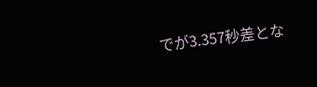でが3.357秒差とな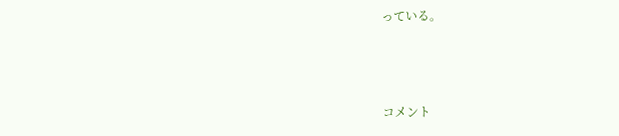っている。



コメント